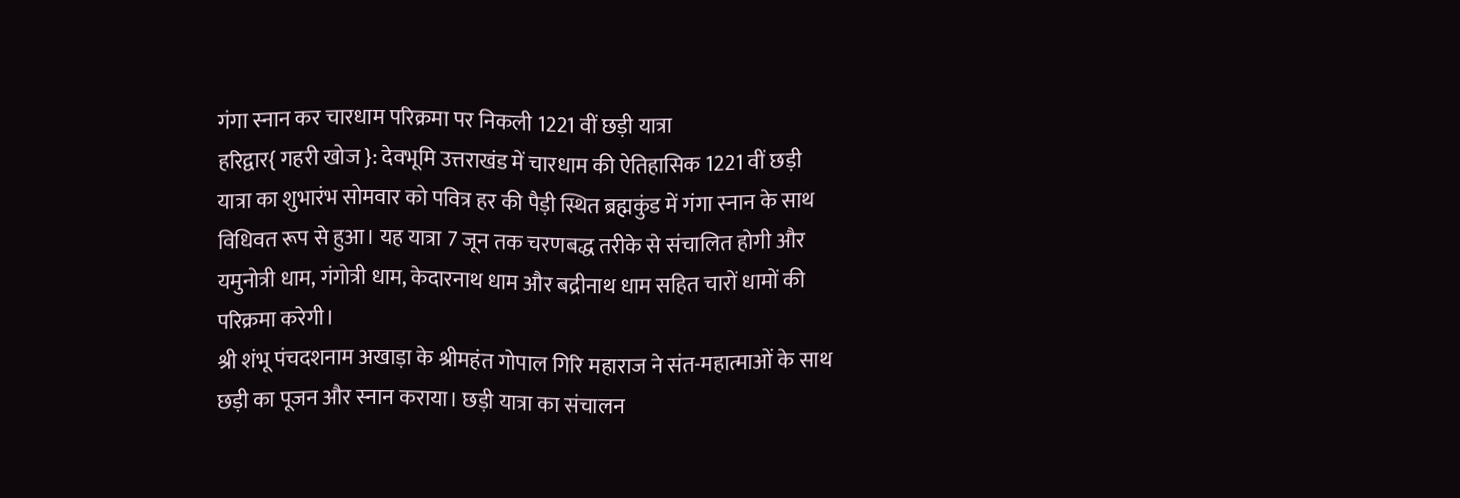गंगा स्नान कर चारधाम परिक्रमा पर निकली 1221 वीं छड़ी यात्रा
हरिद्वार{ गहरी खोज }: देवभूमि उत्तराखंड में चारधाम की ऐतिहासिक 1221 वीं छड़ी यात्रा का शुभारंभ सोमवार को पवित्र हर की पैड़ी स्थित ब्रह्मकुंड में गंगा स्नान के साथ विधिवत रूप से हुआ। यह यात्रा 7 जून तक चरणबद्ध तरीके से संचालित होगी और यमुनोत्री धाम, गंगोत्री धाम, केदारनाथ धाम और बद्रीनाथ धाम सहित चारों धामों की परिक्रमा करेगी।
श्री शंभू पंचदशनाम अखाड़ा के श्रीमहंत गोपाल गिरि महाराज ने संत-महात्माओं के साथ छड़ी का पूजन और स्नान कराया। छड़ी यात्रा का संचालन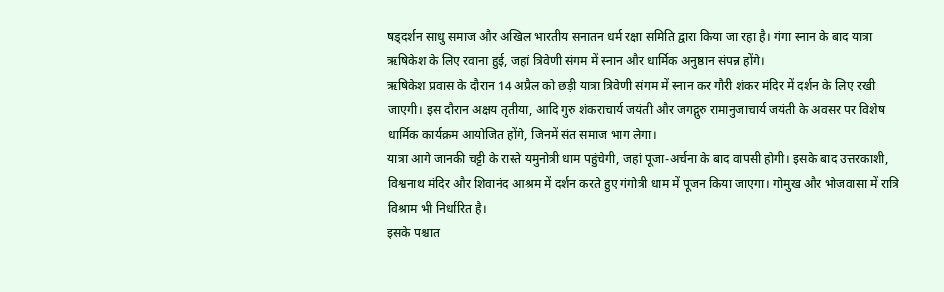षड्दर्शन साधु समाज और अखिल भारतीय सनातन धर्म रक्षा समिति द्वारा किया जा रहा है। गंगा स्नान के बाद यात्रा ऋषिकेश के लिए रवाना हुई, जहां त्रिवेणी संगम में स्नान और धार्मिक अनुष्ठान संपन्न होंगे।
ऋषिकेश प्रवास के दौरान 14 अप्रैल को छड़ी यात्रा त्रिवेणी संगम में स्नान कर गौरी शंकर मंदिर में दर्शन के लिए रखी जाएगी। इस दौरान अक्षय तृतीया, आदि गुरु शंकराचार्य जयंती और जगद्गुरु रामानुजाचार्य जयंती के अवसर पर विशेष धार्मिक कार्यक्रम आयोजित होंगे, जिनमें संत समाज भाग लेगा।
यात्रा आगे जानकी चट्टी के रास्ते यमुनोत्री धाम पहुंचेगी, जहां पूजा-अर्चना के बाद वापसी होगी। इसके बाद उत्तरकाशी, विश्वनाथ मंदिर और शिवानंद आश्रम में दर्शन करते हुए गंगोत्री धाम में पूजन किया जाएगा। गोमुख और भोजवासा में रात्रि विश्राम भी निर्धारित है।
इसके पश्चात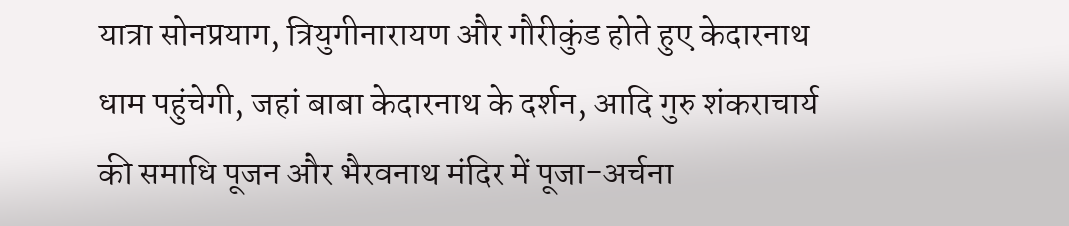यात्रा सोनप्रयाग, त्रियुगीनारायण और गौरीकुंड होते हुए केदारनाथ धाम पहुंचेगी, जहां बाबा केदारनाथ के दर्शन, आदि गुरु शंकराचार्य की समाधि पूजन और भैरवनाथ मंदिर में पूजा-अर्चना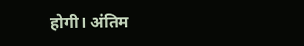होगी। अंतिम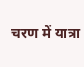चरण में यात्रा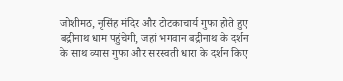जोशीमठ, नृसिंह मंदिर और टोटकाचार्य गुफा होते हुए बद्रीनाथ धाम पहुंचेगी, जहां भगवान बद्रीनाथ के दर्शन के साथ व्यास गुफा और सरस्वती धारा के दर्शन किए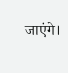जाएंगे।